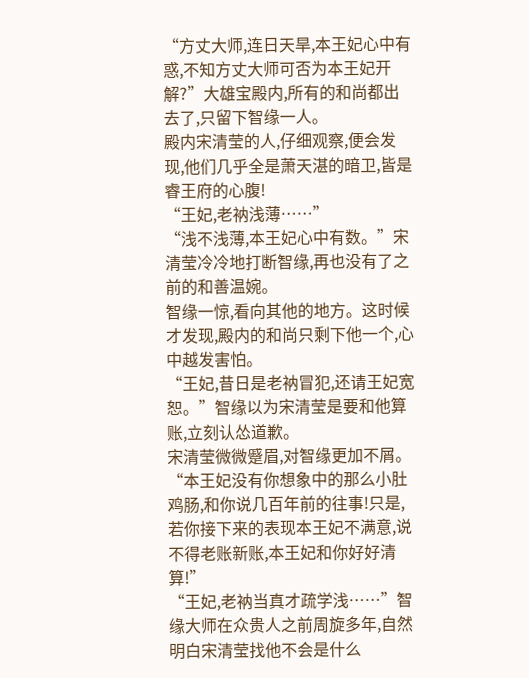“方丈大师,连日天旱,本王妃心中有惑,不知方丈大师可否为本王妃开解?”大雄宝殿内,所有的和尚都出去了,只留下智缘一人。
殿内宋清莹的人,仔细观察,便会发现,他们几乎全是萧天湛的暗卫,皆是睿王府的心腹!
“王妃,老衲浅薄……”
“浅不浅薄,本王妃心中有数。”宋清莹冷冷地打断智缘,再也没有了之前的和善温婉。
智缘一惊,看向其他的地方。这时候才发现,殿内的和尚只剩下他一个,心中越发害怕。
“王妃,昔日是老衲冒犯,还请王妃宽恕。”智缘以为宋清莹是要和他算账,立刻认怂道歉。
宋清莹微微蹙眉,对智缘更加不屑。“本王妃没有你想象中的那么小肚鸡肠,和你说几百年前的往事!只是,若你接下来的表现本王妃不满意,说不得老账新账,本王妃和你好好清算!”
“王妃,老衲当真才疏学浅……”智缘大师在众贵人之前周旋多年,自然明白宋清莹找他不会是什么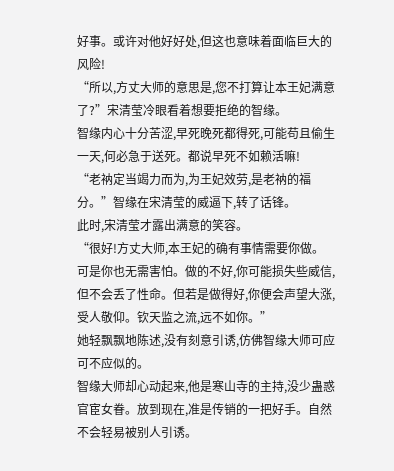好事。或许对他好好处,但这也意味着面临巨大的风险!
“所以,方丈大师的意思是,您不打算让本王妃满意了?”宋清莹冷眼看着想要拒绝的智缘。
智缘内心十分苦涩,早死晚死都得死,可能苟且偷生一天,何必急于送死。都说早死不如赖活嘛!
“老衲定当竭力而为,为王妃效劳,是老衲的福分。”智缘在宋清莹的威逼下,转了话锋。
此时,宋清莹才露出满意的笑容。
“很好!方丈大师,本王妃的确有事情需要你做。可是你也无需害怕。做的不好,你可能损失些威信,但不会丢了性命。但若是做得好,你便会声望大涨,受人敬仰。钦天监之流,远不如你。”
她轻飘飘地陈述,没有刻意引诱,仿佛智缘大师可应可不应似的。
智缘大师却心动起来,他是寒山寺的主持,没少蛊惑官宦女眷。放到现在,准是传销的一把好手。自然不会轻易被别人引诱。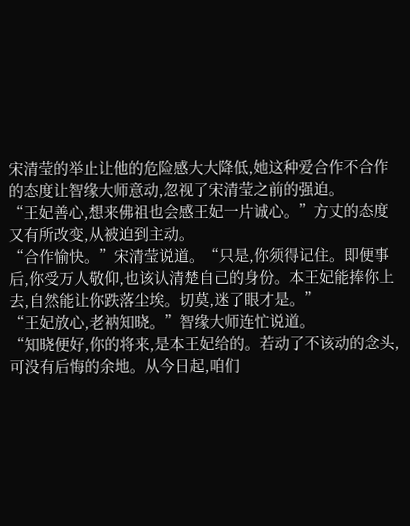宋清莹的举止让他的危险感大大降低,她这种爱合作不合作的态度让智缘大师意动,忽视了宋清莹之前的强迫。
“王妃善心,想来佛祖也会感王妃一片诚心。”方丈的态度又有所改变,从被迫到主动。
“合作愉快。”宋清莹说道。“只是,你须得记住。即便事后,你受万人敬仰,也该认清楚自己的身份。本王妃能捧你上去,自然能让你跌落尘埃。切莫,迷了眼才是。”
“王妃放心,老衲知晓。”智缘大师连忙说道。
“知晓便好,你的将来,是本王妃给的。若动了不该动的念头,可没有后悔的余地。从今日起,咱们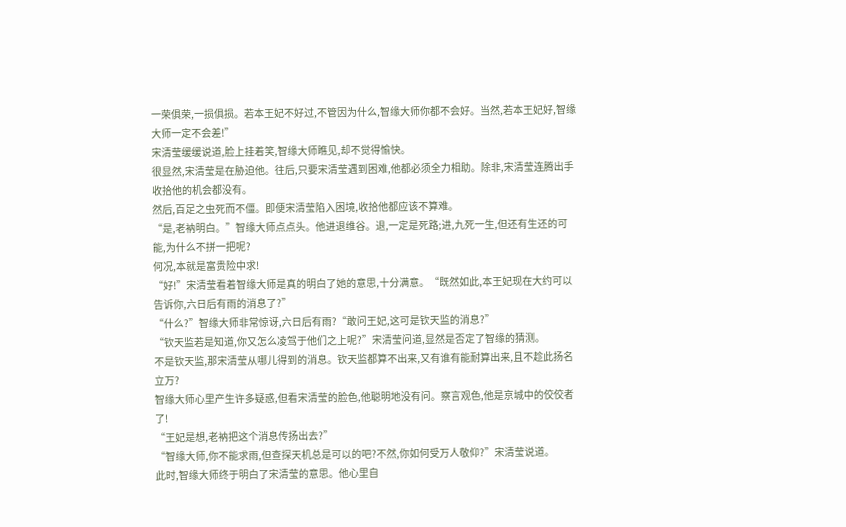一荣俱荣,一损俱损。若本王妃不好过,不管因为什么,智缘大师你都不会好。当然,若本王妃好,智缘大师一定不会差!”
宋清莹缓缓说道,脸上挂着笑,智缘大师瞧见,却不觉得愉快。
很显然,宋清莹是在胁迫他。往后,只要宋清莹遇到困难,他都必须全力相助。除非,宋清莹连腾出手收拾他的机会都没有。
然后,百足之虫死而不僵。即便宋清莹陷入困境,收拾他都应该不算难。
“是,老衲明白。”智缘大师点点头。他进退维谷。退,一定是死路;进,九死一生,但还有生还的可能,为什么不拼一把呢?
何况,本就是富贵险中求!
“好!”宋清莹看着智缘大师是真的明白了她的意思,十分满意。“既然如此,本王妃现在大约可以告诉你,六日后有雨的消息了?”
“什么?”智缘大师非常惊讶,六日后有雨?“敢问王妃,这可是钦天监的消息?”
“钦天监若是知道,你又怎么凌驾于他们之上呢?”宋清莹问道,显然是否定了智缘的猜测。
不是钦天监,那宋清莹从哪儿得到的消息。钦天监都算不出来,又有谁有能耐算出来,且不趁此扬名立万?
智缘大师心里产生许多疑惑,但看宋清莹的脸色,他聪明地没有问。察言观色,他是京城中的佼佼者了!
“王妃是想,老衲把这个消息传扬出去?”
“智缘大师,你不能求雨,但查探天机总是可以的吧?不然,你如何受万人敬仰?”宋清莹说道。
此时,智缘大师终于明白了宋清莹的意思。他心里自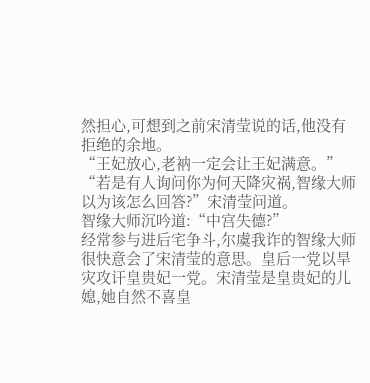然担心,可想到之前宋清莹说的话,他没有拒绝的余地。
“王妃放心,老衲一定会让王妃满意。”
“若是有人询问你为何天降灾祸,智缘大师以为该怎么回答?”宋清莹问道。
智缘大师沉吟道:“中宫失德?”
经常参与进后宅争斗,尔虞我诈的智缘大师很快意会了宋清莹的意思。皇后一党以旱灾攻讦皇贵妃一党。宋清莹是皇贵妃的儿媳,她自然不喜皇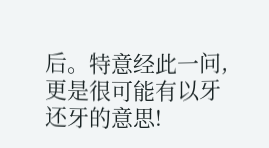后。特意经此一问,更是很可能有以牙还牙的意思!